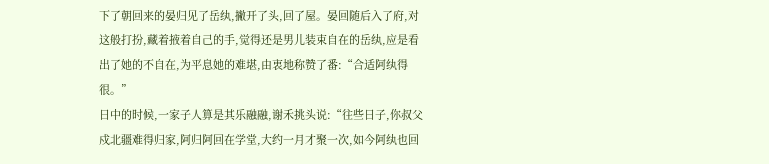下了朝回来的晏归见了岳纨,撇开了头,回了屋。晏回随后入了府,对这般打扮,藏着掖着自己的手,觉得还是男儿装束自在的岳纨,应是看出了她的不自在,为平息她的难堪,由衷地称赞了番:“合适阿纨得很。”
日中的时候,一家子人算是其乐融融,谢禾挑头说:“往些日子,你叔父戍北疆难得归家,阿归阿回在学堂,大约一月才聚一次,如今阿纨也回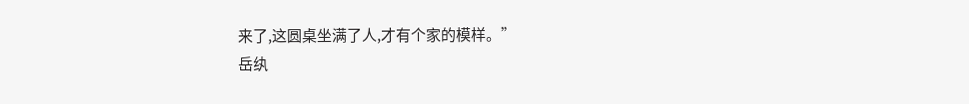来了,这圆桌坐满了人,才有个家的模样。”
岳纨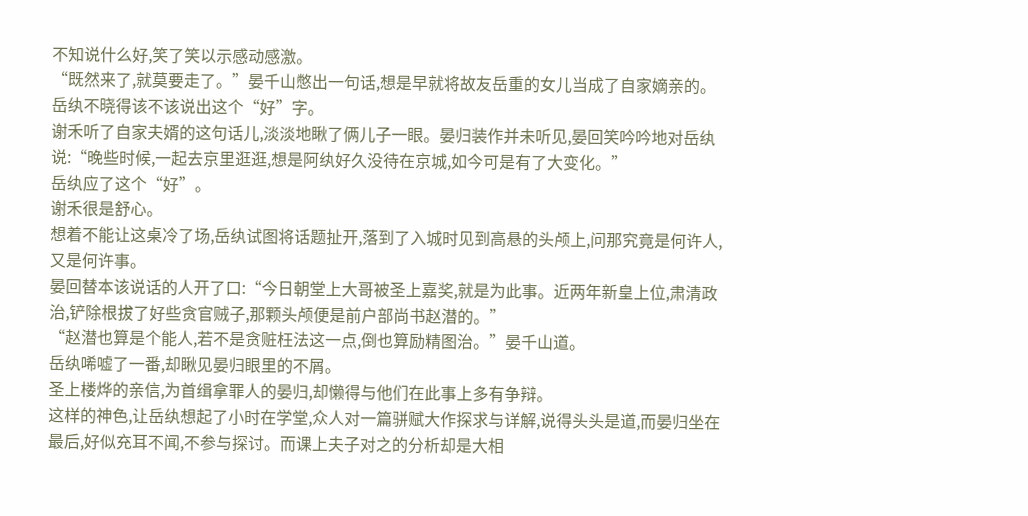不知说什么好,笑了笑以示感动感激。
“既然来了,就莫要走了。”晏千山憋出一句话,想是早就将故友岳重的女儿当成了自家嫡亲的。
岳纨不晓得该不该说出这个“好”字。
谢禾听了自家夫婿的这句话儿,淡淡地瞅了俩儿子一眼。晏归装作并未听见,晏回笑吟吟地对岳纨说:“晚些时候,一起去京里逛逛,想是阿纨好久没待在京城,如今可是有了大变化。”
岳纨应了这个“好”。
谢禾很是舒心。
想着不能让这桌冷了场,岳纨试图将话题扯开,落到了入城时见到高悬的头颅上,问那究竟是何许人,又是何许事。
晏回替本该说话的人开了口:“今日朝堂上大哥被圣上嘉奖,就是为此事。近两年新皇上位,肃清政治,铲除根拔了好些贪官贼子,那颗头颅便是前户部尚书赵潜的。”
“赵潜也算是个能人,若不是贪赃枉法这一点,倒也算励精图治。”晏千山道。
岳纨唏嘘了一番,却瞅见晏归眼里的不屑。
圣上楼烨的亲信,为首缉拿罪人的晏归,却懒得与他们在此事上多有争辩。
这样的神色,让岳纨想起了小时在学堂,众人对一篇骈赋大作探求与详解,说得头头是道,而晏归坐在最后,好似充耳不闻,不参与探讨。而课上夫子对之的分析却是大相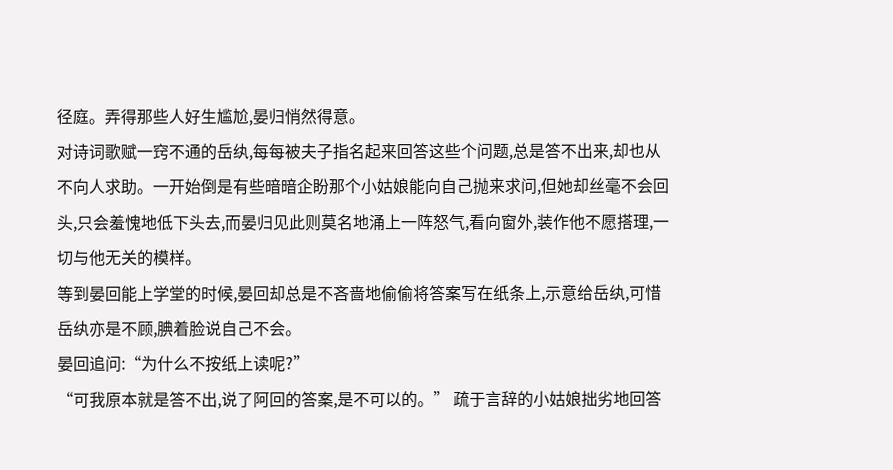径庭。弄得那些人好生尴尬,晏归悄然得意。
对诗词歌赋一窍不通的岳纨,每每被夫子指名起来回答这些个问题,总是答不出来,却也从不向人求助。一开始倒是有些暗暗企盼那个小姑娘能向自己抛来求问,但她却丝毫不会回头,只会羞愧地低下头去,而晏归见此则莫名地涌上一阵怒气,看向窗外,装作他不愿搭理,一切与他无关的模样。
等到晏回能上学堂的时候,晏回却总是不吝啬地偷偷将答案写在纸条上,示意给岳纨,可惜岳纨亦是不顾,腆着脸说自己不会。
晏回追问:“为什么不按纸上读呢?”
“可我原本就是答不出,说了阿回的答案,是不可以的。” 疏于言辞的小姑娘拙劣地回答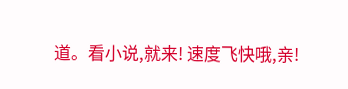道。看小说,就来! 速度飞快哦,亲!